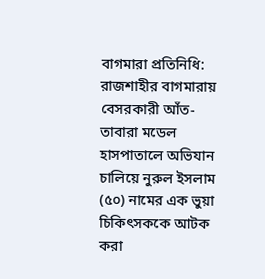বাগমারা প্রতিনিধি: রাজশাহীর বাগমারায় বেসরকারী আঁত-তাবারা মডেল হাসপাতালে অভিযান চালিয়ে নুরুল ইসলাম (৫০) নামের এক ভুয়া চিকিৎসককে আটক করা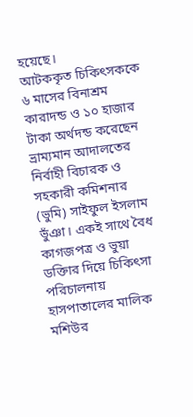হয়েছে।
আটককৃত চিকিৎসককে ৬ মাসের বিনাশ্রম কারাদন্ড ও ১০ হাজার টাকা অর্থদন্ড করেছেন ভ্রাম্যমান আদালতের নির্বাহী বিচারক ও সহকারী কমিশনার (ভুমি) সাইফুল ইসলাম ভুঁঞা। একই সাথে বৈধ কাগজপত্র ও ভুয়া ডক্তিার দিয়ে চিকিৎসা পরিচালনায় হাসপাতালের মালিক মশিউর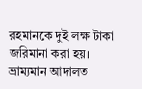রহমানকে দুই লক্ষ টাকা জরিমানা করা হয়।
ভ্রাম্যমান আদালত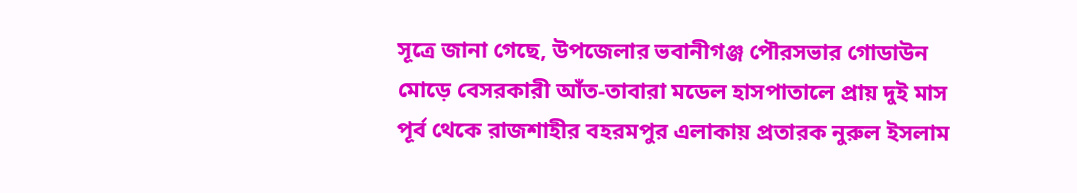সূত্রে জানা গেছে, উপজেলার ভবানীগঞ্জ পৌরসভার গোডাউন মোড়ে বেসরকারী আঁত-তাবারা মডেল হাসপাতালে প্রায় দুই মাস পূর্ব থেকে রাজশাহীর বহরমপুর এলাকায় প্রতারক নুরুল ইসলাম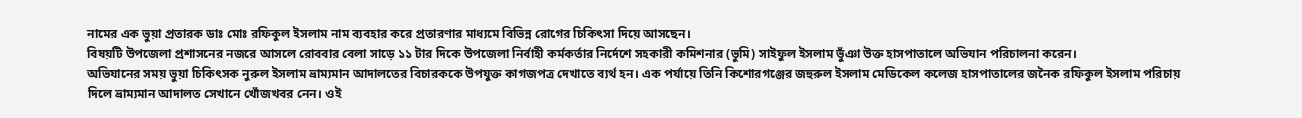নামের এক ভুয়া প্রতারক ডাঃ মোঃ রফিকুল ইসলাম নাম ব্যবহার করে প্রতারণার মাধ্যমে বিভিন্ন রোগের চিকিৎসা দিয়ে আসছেন।
বিষয়টি উপজেলা প্রশাসনের নজরে আসলে রোববার বেলা সাড়ে ১১ টার দিকে উপজেলা নির্বাহী কর্মকর্তার নির্দেশে সহকারী কমিশনার (ভুমি) সাইফুল ইসলাম ভুঁঞা উক্ত হাসপাতালে অভিযান পরিচালনা করেন।
অভিযানের সময় ভুয়া চিকিৎসক নুরুল ইসলাম ভ্রাম্যমান আদালতের বিচারককে উপযুক্ত কাগজপত্র দেখাতে ব্যর্থ হন। এক পর্যায়ে তিনি কিশোরগঞ্জের জহুরুল ইসলাম মেডিকেল কলেজ হাসপাতালের জনৈক রফিকুল ইসলাম পরিচায় দিলে ভ্রাম্যমান আদালত সেখানে খোঁজখবর নেন। ওই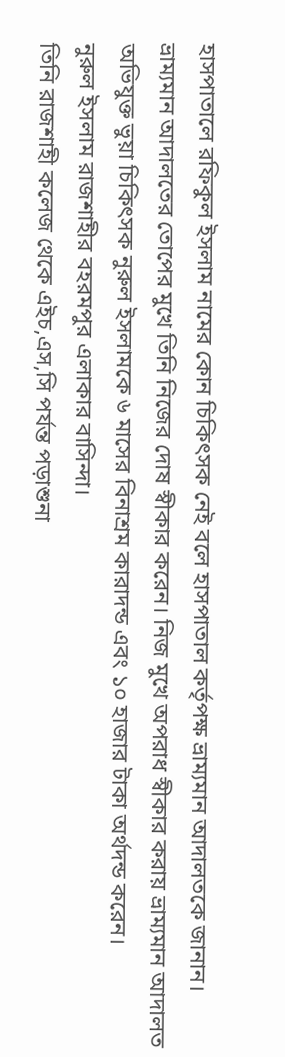হাসপাতালে রফিকুল ইসলাম নামের কোন চিকিৎসক নেই বলে হাসপাতাল কর্তৃপক্ষ ভ্রাম্যমান আদালতকে জানান।
ভ্রাম্যমান আদালতের তোপের মুখে তিনি নিজের দোষ স্বীকার করেন। নিজ মুখে অপরাধ স্বীকার করায় ভ্রাম্যমান আদালত অভিযুক্ত ভুয়া চিকিৎসক নুরুল ইসলামকে ৬ মাসের বিনাশ্রম কারাদন্ড এবং ১০ হাজার টাকা অর্থদন্ড করেন।
নুরুল ইসলাম রাজশাহীর বহরমপুর এলাকার বাসিন্দা।
তিনি রাজশাহী কলেজ থেকে এইচ,এস,সি পর্যন্ত পড়াশুনা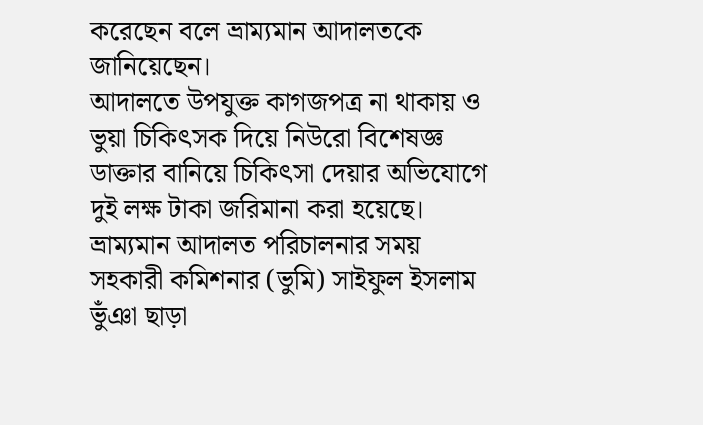করেছেন বলে ভ্রাম্যমান আদালতকে জানিয়েছেন।
আদালতে উপযুক্ত কাগজপত্র না থাকায় ও ভুয়া চিকিৎসক দিয়ে নিউরো বিশেষজ্ঞ ডাক্তার বানিয়ে চিকিৎসা দেয়ার অভিযোগে দুই লক্ষ টাকা জরিমানা করা হয়েছে।
ভ্রাম্যমান আদালত পরিচালনার সময় সহকারী কমিশনার (ভুমি) সাইফুল ইসলাম ভুঁঞা ছাড়া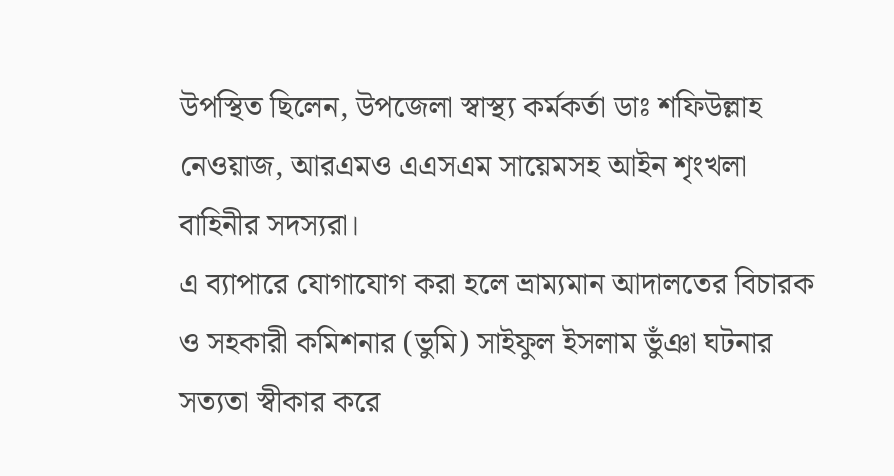উপস্থিত ছিলেন, উপজেলা স্বাস্থ্য কর্মকর্তা ডাঃ শফিউল্লাহ নেওয়াজ, আরএমও এএসএম সায়েমসহ আইন শৃংখলা বাহিনীর সদস্যরা।
এ ব্যাপারে যোগাযোগ করা হলে ভ্রাম্যমান আদালতের বিচারক ও সহকারী কমিশনার (ভুমি) সাইফুল ইসলাম ভুঁঞা ঘটনার সত্যতা স্বীকার করে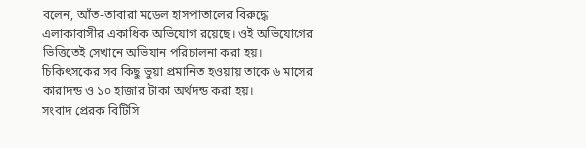বলেন, আঁত-তাবারা মডেল হাসপাতালের বিরুদ্ধে এলাকাবাসীর একাধিক অভিযোগ রয়েছে। ওই অভিযোগের ভিত্তিতেই সেখানে অভিযান পরিচালনা করা হয়। চিকিৎসকের সব কিছু ভুয়া প্রমানিত হওয়ায় তাকে ৬ মাসের কারাদন্ড ও ১০ হাজার টাকা অর্থদন্ড করা হয়।
সংবাদ প্রেরক বিটিসি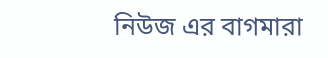নিউজ এর বাগমারা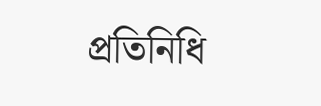প্রতিনিধি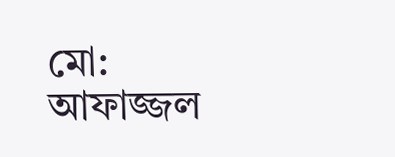মো: আফাজ্জল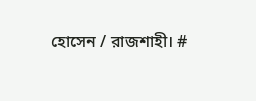হোসেন / রাজশাহী। #